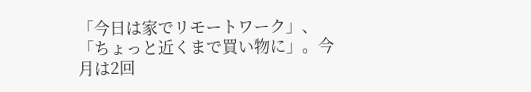「今日は家でリモートワーク」、「ちょっと近くまで買い物に」。今月は2回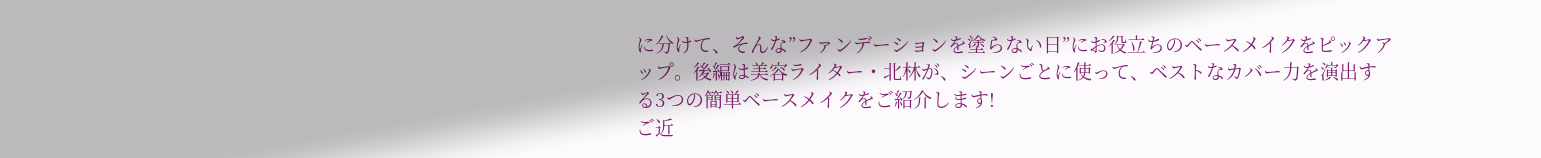に分けて、そんな”ファンデーションを塗らない日”にお役立ちのベースメイクをピックアップ。後編は美容ライター・北林が、シーンごとに使って、ベストなカバー力を演出する3つの簡単ベースメイクをご紹介します!
ご近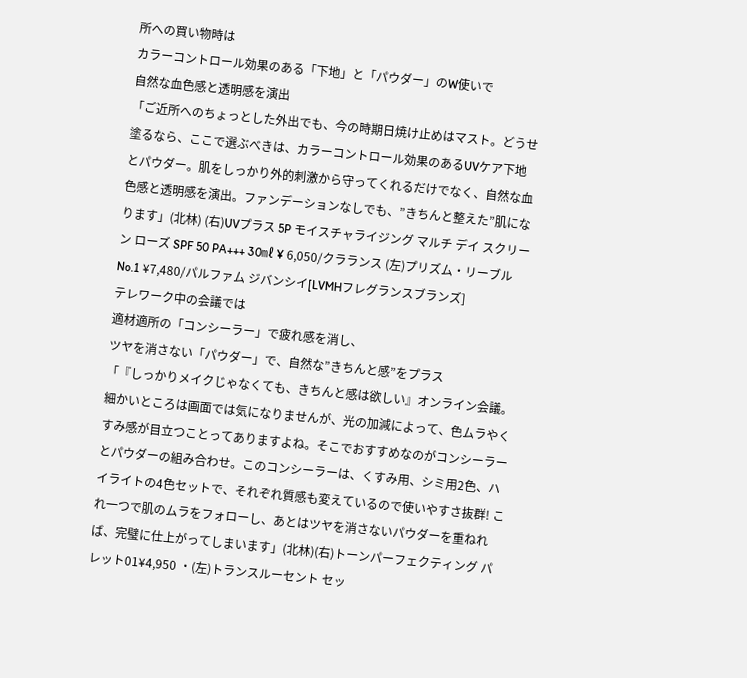所への買い物時は
カラーコントロール効果のある「下地」と「パウダー」のW使いで
自然な血色感と透明感を演出
「ご近所へのちょっとした外出でも、今の時期日焼け止めはマスト。どうせ塗るなら、ここで選ぶべきは、カラーコントロール効果のあるUVケア下地とパウダー。肌をしっかり外的刺激から守ってくれるだけでなく、自然な血色感と透明感を演出。ファンデーションなしでも、”きちんと整えた”肌になります」(北林) (右)UVプラス 5P モイスチャライジング マルチ デイ スクリーン ローズ SPF 50 PA+++ 30㎖ ¥ 6,050/クラランス (左)プリズム・リーブルNo.1 ¥7,480/パルファム ジバンシイ[LVMHフレグランスブランズ]
テレワーク中の会議では
適材適所の「コンシーラー」で疲れ感を消し、
ツヤを消さない「パウダー」で、自然な”きちんと感”をプラス
「『しっかりメイクじゃなくても、きちんと感は欲しい』オンライン会議。細かいところは画面では気になりませんが、光の加減によって、色ムラやくすみ感が目立つことってありますよね。そこでおすすめなのがコンシーラーとパウダーの組み合わせ。このコンシーラーは、くすみ用、シミ用2色、ハイライトの4色セットで、それぞれ質感も変えているので使いやすさ抜群! これ一つで肌のムラをフォローし、あとはツヤを消さないパウダーを重ねれば、完璧に仕上がってしまいます」(北林)(右)トーンパーフェクティング パレット01¥4,950 ・(左)トランスルーセント セッ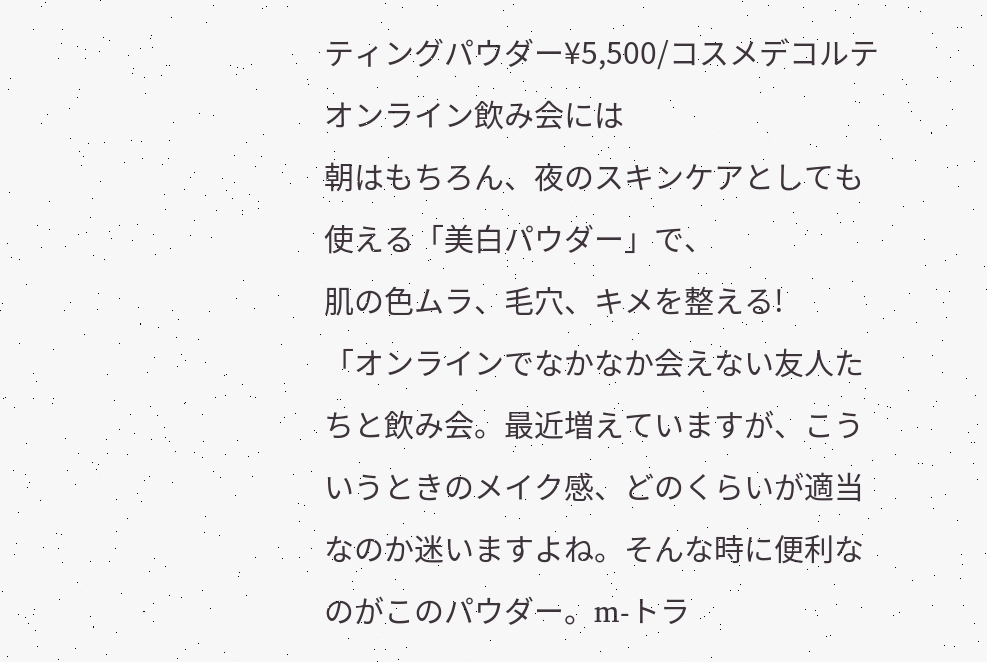ティングパウダー¥5,500/コスメデコルテ
オンライン飲み会には
朝はもちろん、夜のスキンケアとしても使える「美白パウダー」で、
肌の色ムラ、毛穴、キメを整える!
「オンラインでなかなか会えない友人たちと飲み会。最近増えていますが、こういうときのメイク感、どのくらいが適当なのか迷いますよね。そんな時に便利なのがこのパウダー。m-トラ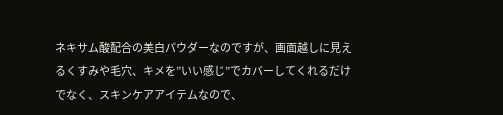ネキサム酸配合の美白パウダーなのですが、画面越しに見えるくすみや毛穴、キメを”いい感じ”でカバーしてくれるだけでなく、スキンケアアイテムなので、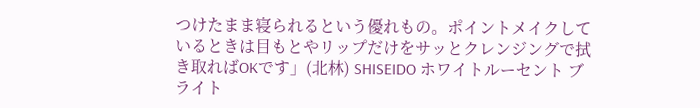つけたまま寝られるという優れもの。ポイントメイクしているときは目もとやリップだけをサッとクレンジングで拭き取ればOKです」(北林) SHISEIDO ホワイトルーセント ブライト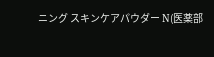ニング スキンケアパウダー N(医薬部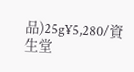品)25g¥5,280/資生堂